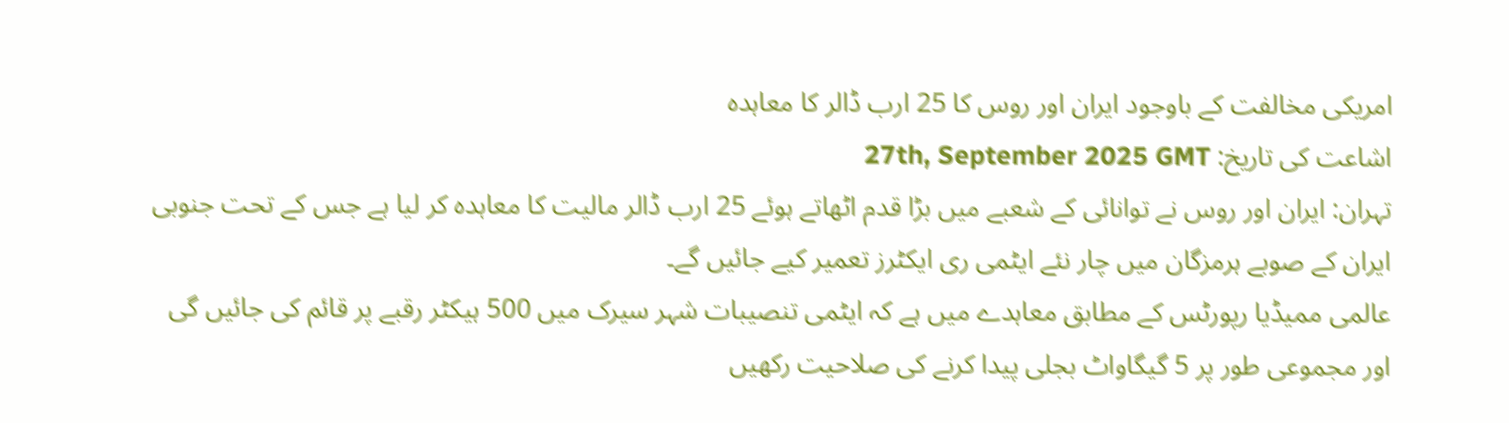امریکی مخالفت کے باوجود ایران اور روس کا 25 ارب ڈالر کا معاہدہ
اشاعت کی تاریخ: 27th, September 2025 GMT
تہران: ایران اور روس نے توانائی کے شعبے میں بڑا قدم اٹھاتے ہوئے 25 ارب ڈالر مالیت کا معاہدہ کر لیا ہے جس کے تحت جنوبی ایران کے صوبے ہرمزگان میں چار نئے ایٹمی ری ایکٹرز تعمیر کیے جائیں گے۔
عالمی ممیڈیا رپورٹس کے مطابق معاہدے میں ہے کہ ایٹمی تنصیبات شہر سیرک میں 500 ہیکٹر رقبے پر قائم کی جائیں گی اور مجموعی طور پر 5 گیگاواٹ بجلی پیدا کرنے کی صلاحیت رکھیں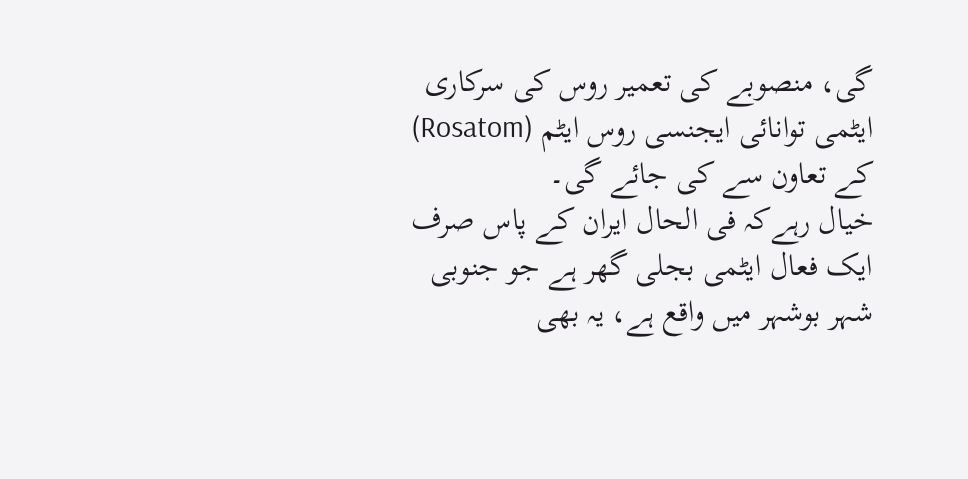گی، منصوبے کی تعمیر روس کی سرکاری ایٹمی توانائی ایجنسی روس ایٹم (Rosatom) کے تعاون سے کی جائے گی۔
خیال رہےکہ فی الحال ایران کے پاس صرف ایک فعال ایٹمی بجلی گھر ہے جو جنوبی شہر بوشہر میں واقع ہے، یہ بھی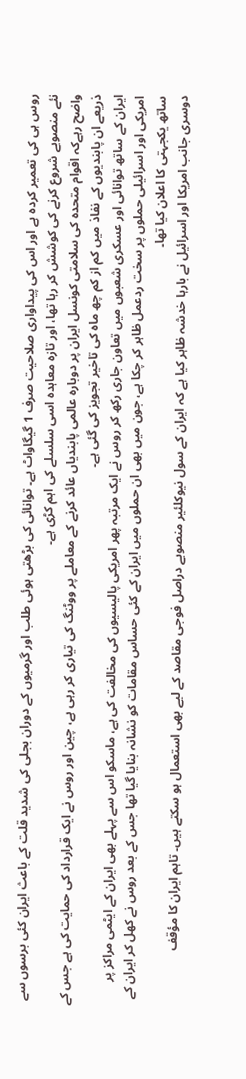روس ہی کی تعمیر کردہ ہے اور اس کی پیداواری صلاحیت صرف 1 گیگاواٹ ہے۔ توانائی کی بڑھتی ہوئی طلب اور گرمیوں کے دوران بجلی کی شدید قلت کے باعث ایران کئی برسوں سے نئے منصوبے شروع کرنے کی کوشش کر رہا تھا، اور تازہ معاہدہ اسی سلسلے کی اہم کڑی ہے۔
واضح رہےکہ اقوام متحدہ کی سلامتی کونسل ایران پر دوبارہ عالمی پابندیاں عائد کرنے کے معاملے پر ووٹنگ کی تیاری کر رہی ہے، چین اور روس نے ایک قرارداد کی حمایت کی ہے جس کے ذریعے ان پابندیوں کے نفاذ میں کم از کم چھ ماہ کی تاخیر تجویز کی گئی ہے۔
ایران کے ساتھ توانائی اور عسکری شعبوں میں تعاون جاری رکھ کر روس نے ایک مرتبہ پھر امریکی پالیسیوں کی مخالفت کی ہے، ماسکو اس سے پہلے بھی ایران کے ایٹمی مراکز پر امریکی اور اسرائیلی حملوں پر سخت ردعمل ظاہر کر چکا ہے، جون میں بھی ان حملوں میں ایران کے کئی حساس مقامات کو نشانہ بنایا گیا تھا جس کے بعد روس نے کھل کر ایران کے ساتھ یکجہتی کا اعلان کیا تھا۔
دوسری جانب امریکا اور اسرائیل نے بارہا خدشہ ظاہر کیا ہے کہ ایران کے سول نیوکلئیر منصوبے دراصل فوجی مقاصد کے لیے بھی استعمال ہو سکتے ہیں۔ تاہم ایران کا مؤقف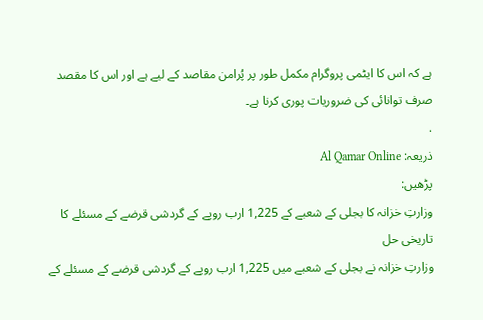ہے کہ اس کا ایٹمی پروگرام مکمل طور پر پُرامن مقاصد کے لیے ہے اور اس کا مقصد صرف توانائی کی ضروریات پوری کرنا ہے۔
.
ذریعہ: Al Qamar Online
پڑھیں:
وزارتِ خزانہ کا بجلی کے شعبے کے 1,225 ارب روپے کے گردشی قرضے کے مسئلے کا تاریخی حل
وزارتِ خزانہ نے بجلی کے شعبے میں 1,225 ارب روپے کے گردشی قرضے کے مسئلے کے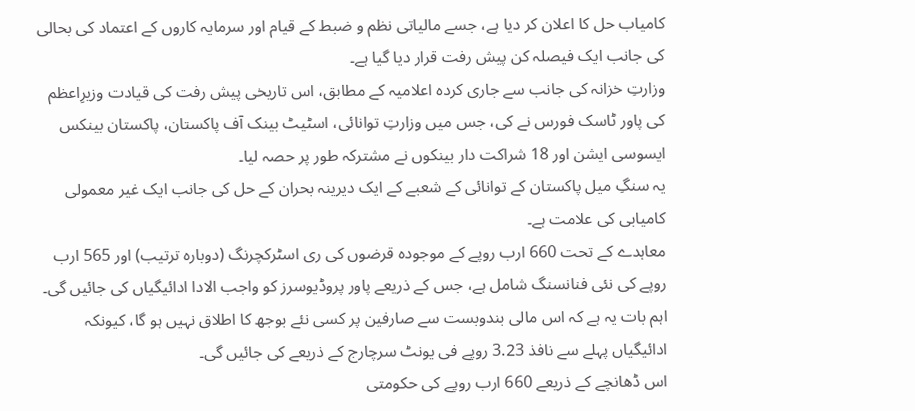کامیاب حل کا اعلان کر دیا ہے، جسے مالیاتی نظم و ضبط کے قیام اور سرمایہ کاروں کے اعتماد کی بحالی کی جانب ایک فیصلہ کن پیش رفت قرار دیا گیا ہے۔
وزارتِ خزانہ کی جانب سے جاری کردہ اعلامیہ کے مطابق، اس تاریخی پیش رفت کی قیادت وزیرِاعظم کی پاور ٹاسک فورس نے کی، جس میں وزارتِ توانائی، اسٹیٹ بینک آف پاکستان، پاکستان بینکس ایسوسی ایشن اور 18 شراکت دار بینکوں نے مشترکہ طور پر حصہ لیا۔
یہ سنگِ میل پاکستان کے توانائی کے شعبے کے ایک دیرینہ بحران کے حل کی جانب ایک غیر معمولی کامیابی کی علامت ہے۔
معاہدے کے تحت 660 ارب روپے کے موجودہ قرضوں کی ری اسٹرکچرنگ (دوبارہ ترتیب) اور 565 ارب روپے کی نئی فنانسنگ شامل ہے، جس کے ذریعے پاور پروڈیوسرز کو واجب الادا ادائیگیاں کی جائیں گی۔ اہم بات یہ ہے کہ اس مالی بندوبست سے صارفین پر کسی نئے بوجھ کا اطلاق نہیں ہو گا، کیونکہ ادائیگیاں پہلے سے نافذ 3.23 روپے فی یونٹ سرچارج کے ذریعے کی جائیں گی۔
اس ڈھانچے کے ذریعے 660 ارب روپے کی حکومتی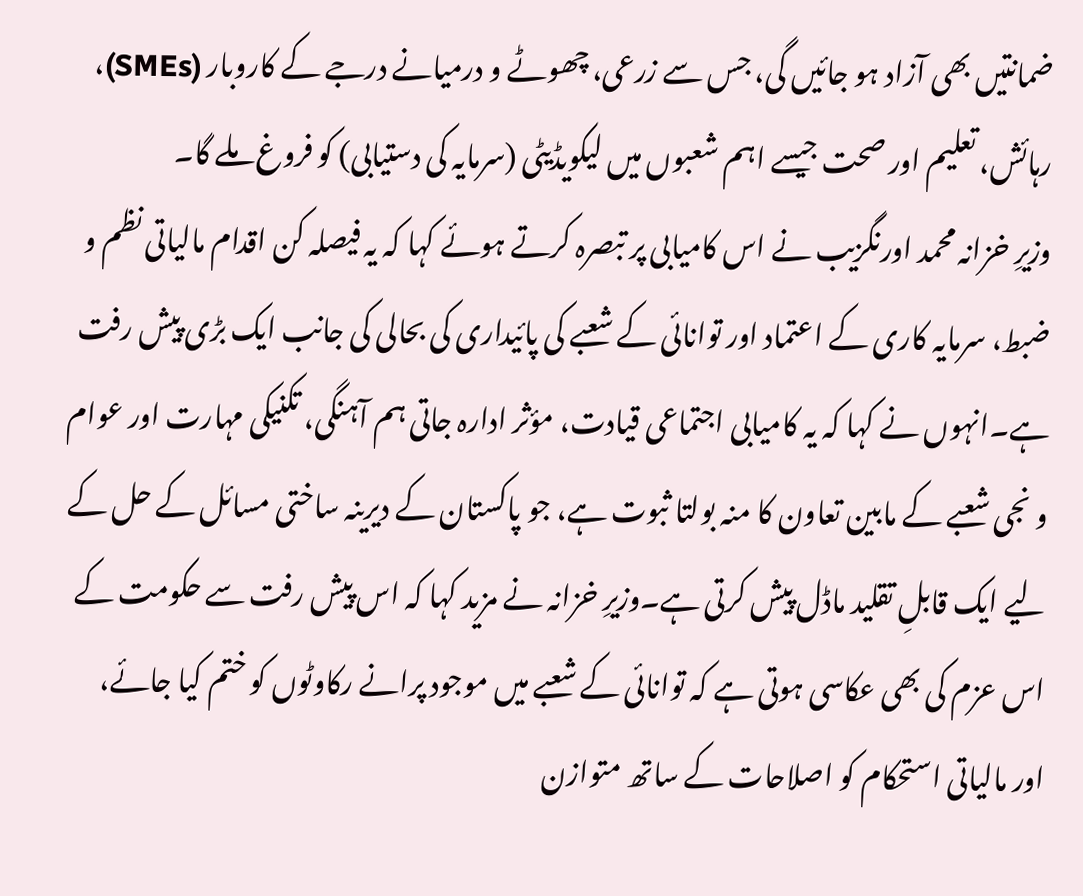ضمانتیں بھی آزاد ہو جائیں گی، جس سے زرعی، چھوٹے و درمیانے درجے کے کاروبار (SMEs)، رہائش، تعلیم اور صحت جیسے اہم شعبوں میں لیکویڈیٹی (سرمایہ کی دستیابی) کو فروغ ملے گا۔
وزیرِ خزانہ محمد اورنگزیب نے اس کامیابی پر تبصرہ کرتے ہوئے کہا کہ یہ فیصلہ کن اقدام مالیاتی نظم و ضبط، سرمایہ کاری کے اعتماد اور توانائی کے شعبے کی پائیداری کی بحالی کی جانب ایک بڑی پیش رفت ہے۔انہوں نے کہا کہ یہ کامیابی اجتماعی قیادت، مؤثر ادارہ جاتی ہم آہنگی، تکنیکی مہارت اور عوام و نجی شعبے کے مابین تعاون کا منہ بولتا ثبوت ہے، جو پاکستان کے دیرینہ ساختی مسائل کے حل کے لیے ایک قابلِ تقلید ماڈل پیش کرتی ہے۔وزیرِ خزانہ نے مزید کہا کہ اس پیش رفت سے حکومت کے اس عزم کی بھی عکاسی ہوتی ہے کہ توانائی کے شعبے میں موجود پرانے رکاوٹوں کو ختم کیا جائے، اور مالیاتی استحکام کو اصلاحات کے ساتھ متوازن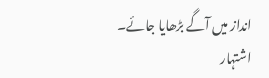انداز میں آگے بڑھایا جائے۔
اشتہار